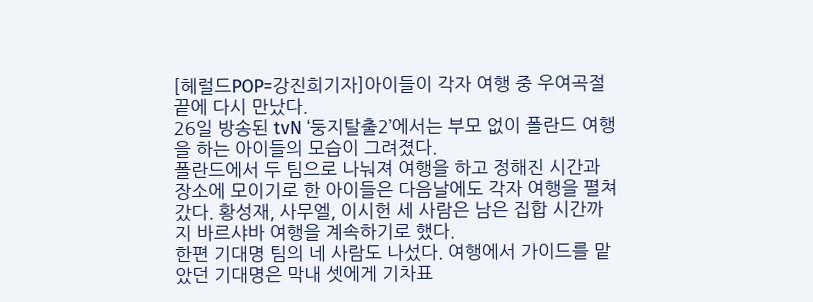[헤럴드POP=강진희기자]아이들이 각자 여행 중 우여곡절 끝에 다시 만났다.
26일 방송된 tvN ‘둥지탈출2’에서는 부모 없이 폴란드 여행을 하는 아이들의 모습이 그려졌다.
폴란드에서 두 팀으로 나눠져 여행을 하고 정해진 시간과 장소에 모이기로 한 아이들은 다음날에도 각자 여행을 펼쳐갔다. 황성재, 사무엘, 이시헌 세 사람은 남은 집합 시간까지 바르샤바 여행을 계속하기로 했다.
한편 기대명 팀의 네 사람도 나섰다. 여행에서 가이드를 맡았던 기대명은 막내 셋에게 기차표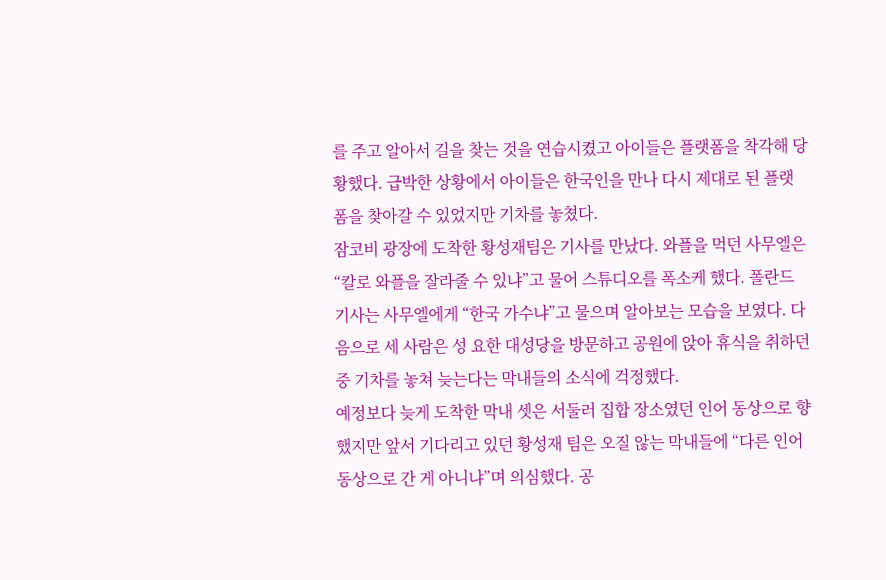를 주고 알아서 길을 찾는 것을 연습시켰고 아이들은 플랫폼을 착각해 당황했다. 급박한 상황에서 아이들은 한국인을 만나 다시 제대로 된 플랫폼을 찾아갈 수 있었지만 기차를 놓쳤다.
잠코비 광장에 도착한 황성재팀은 기사를 만났다. 와플을 먹던 사무엘은 “칼로 와플을 잘라줄 수 있냐”고 물어 스튜디오를 폭소케 했다. 폴란드 기사는 사무엘에게 “한국 가수냐”고 물으며 알아보는 모습을 보였다. 다음으로 세 사람은 성 요한 대성당을 방문하고 공원에 앉아 휴식을 취하던 중 기차를 놓쳐 늦는다는 막내들의 소식에 걱정했다.
예정보다 늦게 도착한 막내 셋은 서둘러 집합 장소였던 인어 동상으로 향했지만 앞서 기다리고 있던 황성재 팀은 오질 않는 막내들에 “다른 인어 동상으로 간 게 아니냐”며 의심했다. 공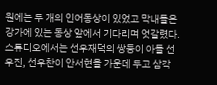원에는 두 개의 인어동상이 있었고 막내들은 강가에 있는 동상 앞에서 기다리며 엇갈렸다.
스튜디오에서는 선우재덕의 쌍둥이 아들 선우진, 선우찬이 안서현을 가운데 두고 삼각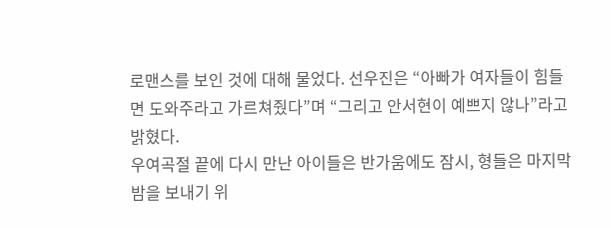로맨스를 보인 것에 대해 물었다. 선우진은 “아빠가 여자들이 힘들면 도와주라고 가르쳐줬다”며 “그리고 안서현이 예쁘지 않나”라고 밝혔다.
우여곡절 끝에 다시 만난 아이들은 반가움에도 잠시, 형들은 마지막 밤을 보내기 위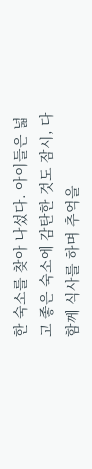한 숙소를 찾아 나섰다. 아이들은 넓고 좋은 숙소에 감탄한 것도 잠시, 다 함께 식사를 하며 추억을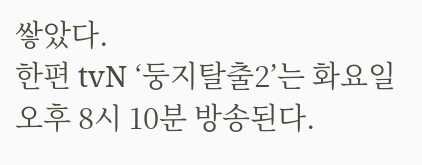쌓았다.
한편 tvN ‘둥지탈출2’는 화요일 오후 8시 10분 방송된다.